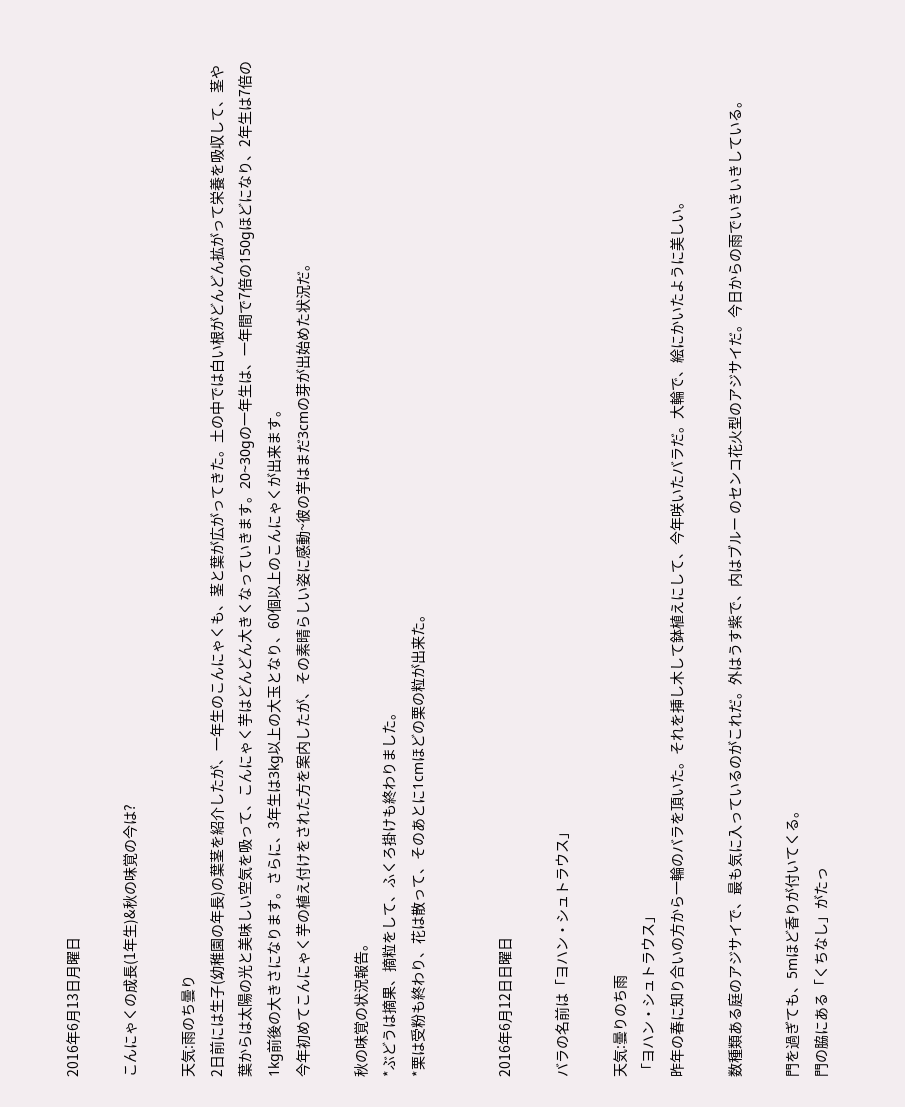2016年6月13日月曜日

こんにゃくの成長(1年生)&秋の味覚の今は?

天気:雨のち曇り
2日前には生子(幼稚園の年長)の葉茎を紹介したが、一年生のこんにゃくも、茎と葉が広がってきた。土の中では白い根がどんどん拡がって栄養を吸収して、茎や葉からは太陽の光と美味しい空気を吸って、こんにゃく芋はどんどん大きくなっていきます。20~30gの一年生は、一年間で7倍の150gほどになり、2年生は7倍の1kg前後の大きさになります。さらに、3年生は3kg以上の大玉となり、60個以上のこんにゃくが出来ます。
今年初めてこんにゃく芋の植え付けをされた方を案内したが、その素晴らしい姿に感動~彼の芋はまだ3cmの芽が出始めた状況だ。

秋の味覚の状況報告。
*ぶどうは摘果、摘粒をして、ふくろ掛けも終わりました。
*栗は受粉も終わり、花は散って、そのあとに1cmほどの栗の粒が出来た。


2016年6月12日日曜日

バラの名前は「ヨハン・シュトラウス」

天気:曇りのち雨
「ヨハン・シュトラウス」
昨年の春に知り合いの方から一輪のバラを頂いた。それを挿し木して鉢植えにして、今年咲いたバラだ。大輪で、絵にかいたように美しい。

数種類ある庭のアジサイで、最も気に入っているのがこれだ。外はうす紫で、内はブルー のセンコ花火型のアジサイだ。今日からの雨でいきいきしている。

門を過ぎても、5mほど香りが付いてくる。
門の脇にある「くちなし」がたっ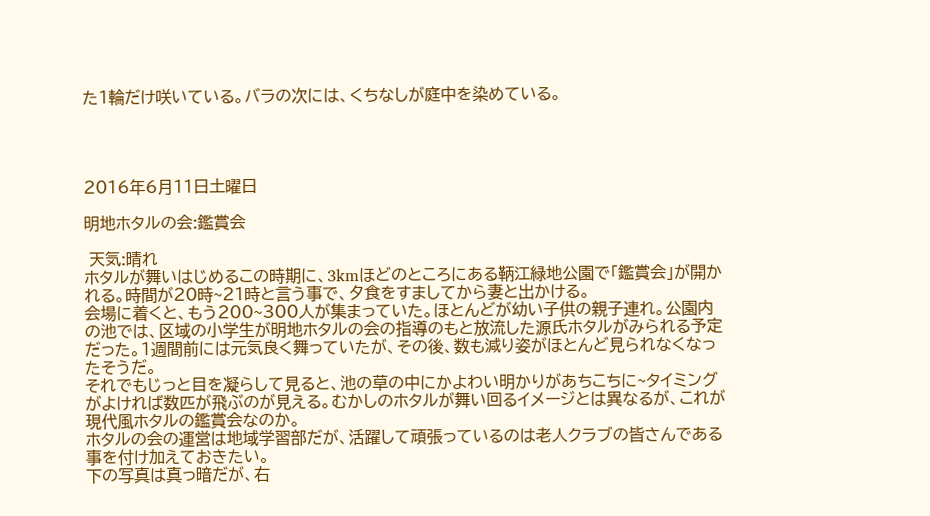た1輪だけ咲いている。バラの次には、くちなしが庭中を染めている。




2016年6月11日土曜日

明地ホタルの会:鑑賞会

 天気:晴れ
ホタルが舞いはじめるこの時期に、3kmほどのところにある鞆江緑地公園で「鑑賞会」が開かれる。時間が20時~21時と言う事で、夕食をすましてから妻と出かける。
会場に着くと、もう200~300人が集まっていた。ほとんどが幼い子供の親子連れ。公園内の池では、区域の小学生が明地ホタルの会の指導のもと放流した源氏ホタルがみられる予定だった。1週間前には元気良く舞っていたが、その後、数も減り姿がほとんど見られなくなったそうだ。
それでもじっと目を凝らして見ると、池の草の中にかよわい明かりがあちこちに~タイミングがよければ数匹が飛ぶのが見える。むかしのホタルが舞い回るイメージとは異なるが、これが現代風ホタルの鑑賞会なのか。
ホタルの会の運営は地域学習部だが、活躍して頑張っているのは老人クラブの皆さんである事を付け加えておきたい。
下の写真は真っ暗だが、右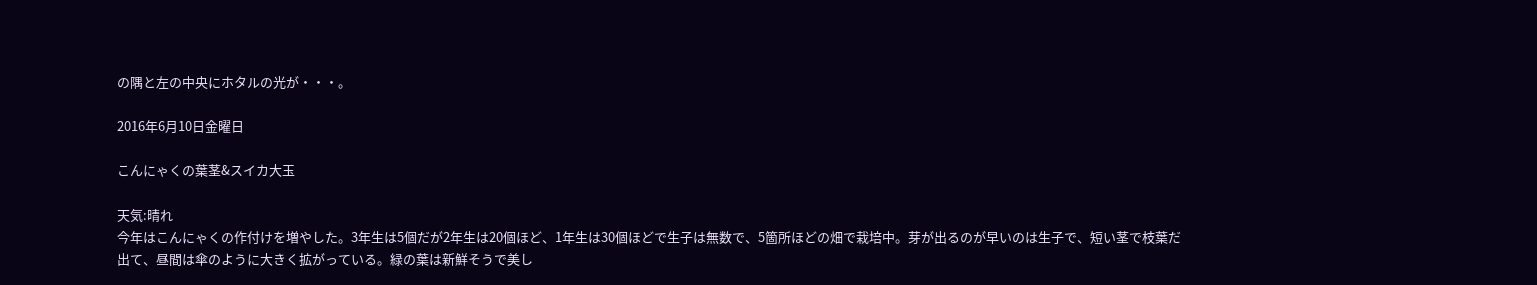の隅と左の中央にホタルの光が・・・。

2016年6月10日金曜日

こんにゃくの葉茎&スイカ大玉

天気:晴れ
今年はこんにゃくの作付けを増やした。3年生は5個だが2年生は20個ほど、1年生は30個ほどで生子は無数で、5箇所ほどの畑で栽培中。芽が出るのが早いのは生子で、短い茎で枝葉だ出て、昼間は傘のように大きく拡がっている。緑の葉は新鮮そうで美し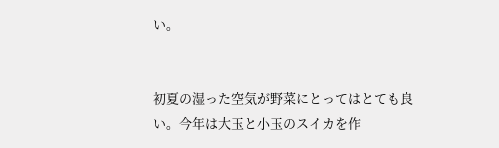い。


初夏の湿った空気が野菜にとってはとても良い。今年は大玉と小玉のスイカを作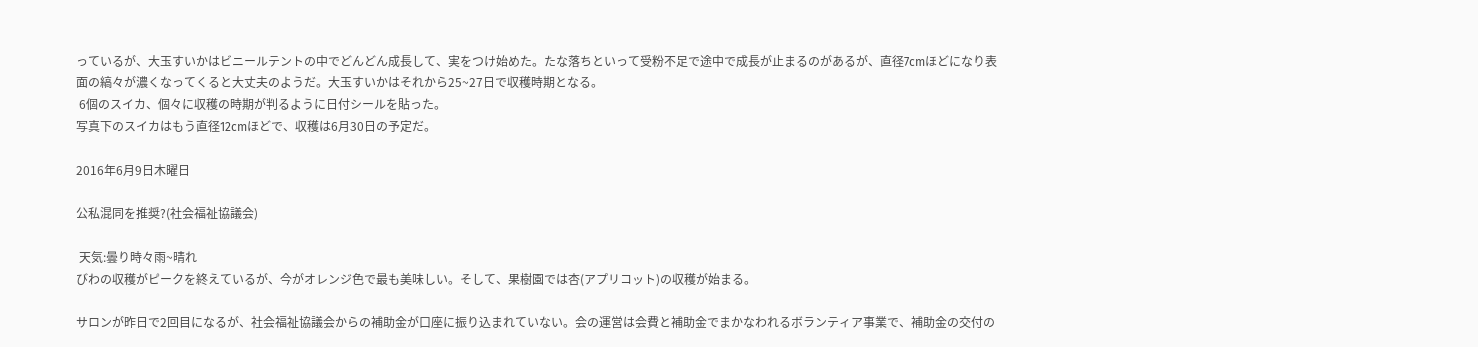っているが、大玉すいかはビニールテントの中でどんどん成長して、実をつけ始めた。たな落ちといって受粉不足で途中で成長が止まるのがあるが、直径7cmほどになり表面の縞々が濃くなってくると大丈夫のようだ。大玉すいかはそれから25~27日で収穫時期となる。
 6個のスイカ、個々に収穫の時期が判るように日付シールを貼った。
写真下のスイカはもう直径12cmほどで、収穫は6月30日の予定だ。

2016年6月9日木曜日

公私混同を推奨?(社会福祉協議会)

 天気:曇り時々雨~晴れ
びわの収穫がピークを終えているが、今がオレンジ色で最も美味しい。そして、果樹園では杏(アプリコット)の収穫が始まる。

サロンが昨日で2回目になるが、社会福祉協議会からの補助金が口座に振り込まれていない。会の運営は会費と補助金でまかなわれるボランティア事業で、補助金の交付の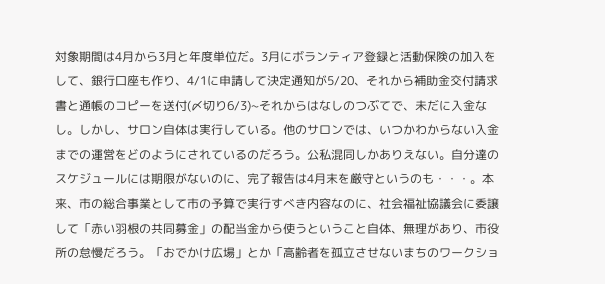対象期間は4月から3月と年度単位だ。3月にボランティア登録と活動保険の加入をして、銀行口座も作り、4/1に申請して決定通知が5/20、それから補助金交付請求書と通帳のコピーを送付(〆切り6/3)~それからはなしのつぶてで、未だに入金なし。しかし、サロン自体は実行している。他のサロンでは、いつかわからない入金までの運営をどのようにされているのだろう。公私混同しかありえない。自分達のスケジュールには期限がないのに、完了報告は4月末を厳守というのも・・・。本来、市の総合事業として市の予算で実行すべき内容なのに、社会福祉協議会に委譲して「赤い羽根の共同募金」の配当金から使うということ自体、無理があり、市役所の怠慢だろう。「おでかけ広場」とか「高齢者を孤立させないまちのワークショ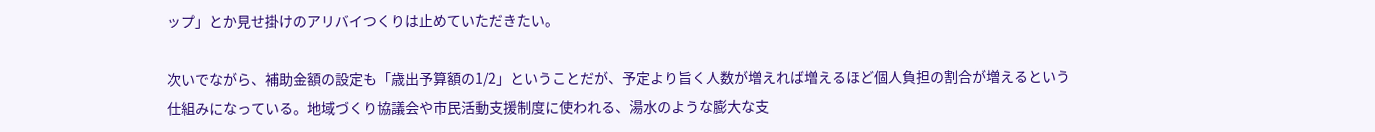ップ」とか見せ掛けのアリバイつくりは止めていただきたい。

次いでながら、補助金額の設定も「歳出予算額の1/2」ということだが、予定より旨く人数が増えれば増えるほど個人負担の割合が増えるという仕組みになっている。地域づくり協議会や市民活動支援制度に使われる、湯水のような膨大な支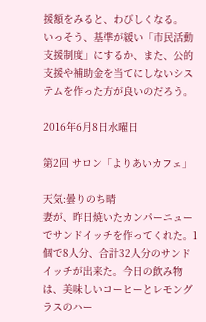援額をみると、わびしくなる。
いっそう、基準が緩い「市民活動支援制度」にするか、また、公的支援や補助金を当てにしないシステムを作った方が良いのだろう。

2016年6月8日水曜日

第2回 サロン「よりあいカフェ」

天気:曇りのち晴
妻が、昨日焼いたカンパーニューでサンドイッチを作ってくれた。1個で8人分、合計32人分のサンドイッチが出来た。今日の飲み物は、美味しいコーヒーとレモングラスのハー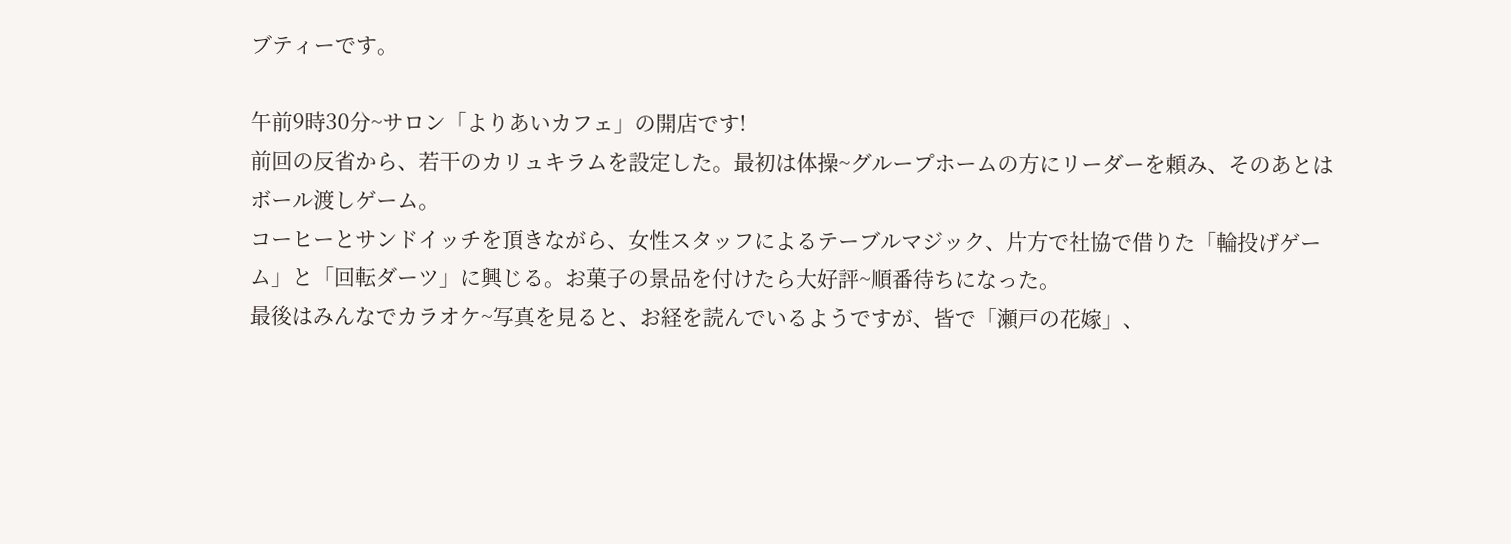ブティーです。

午前9時30分~サロン「よりあいカフェ」の開店です!
前回の反省から、若干のカリュキラムを設定した。最初は体操~グループホームの方にリーダーを頼み、そのあとはボール渡しゲーム。
コーヒーとサンドイッチを頂きながら、女性スタッフによるテーブルマジック、片方で社協で借りた「輪投げゲーム」と「回転ダーツ」に興じる。お菓子の景品を付けたら大好評~順番待ちになった。
最後はみんなでカラオケ~写真を見ると、お経を読んでいるようですが、皆で「瀬戸の花嫁」、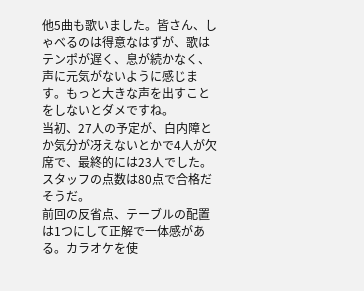他5曲も歌いました。皆さん、しゃべるのは得意なはずが、歌はテンポが遅く、息が続かなく、声に元気がないように感じます。もっと大きな声を出すことをしないとダメですね。
当初、27人の予定が、白内障とか気分が冴えないとかで4人が欠席で、最終的には23人でした。スタッフの点数は80点で合格だそうだ。
前回の反省点、テーブルの配置は1つにして正解で一体感がある。カラオケを使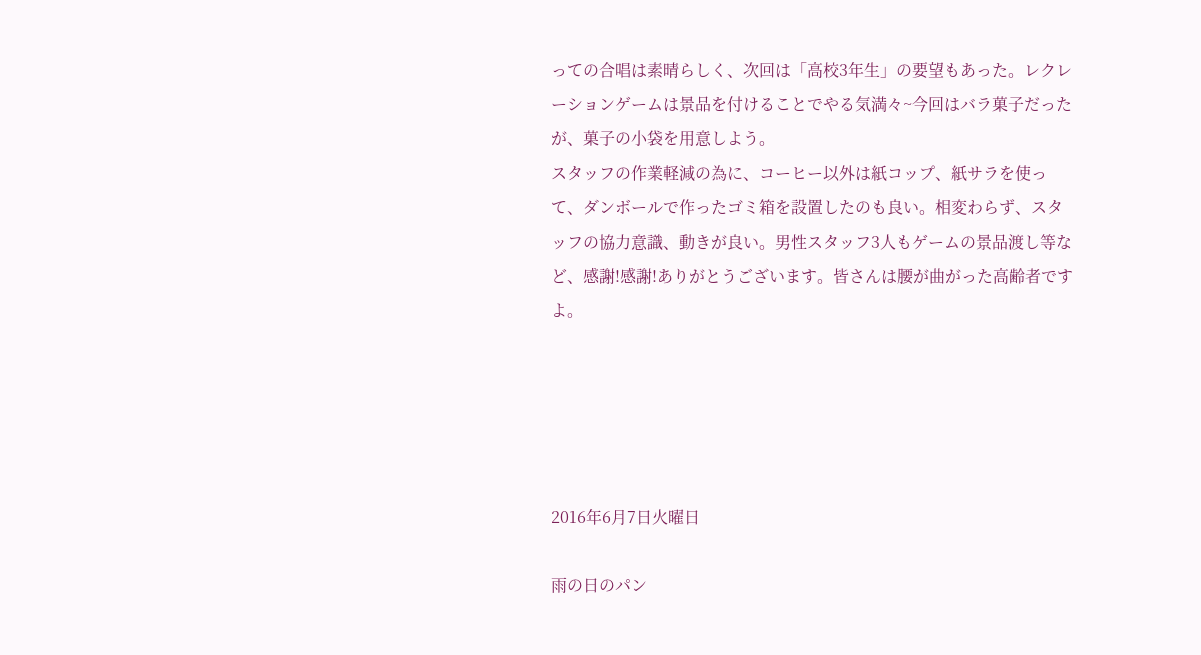っての合唱は素晴らしく、次回は「高校3年生」の要望もあった。レクレーションゲームは景品を付けることでやる気満々~今回はバラ菓子だったが、菓子の小袋を用意しよう。
スタッフの作業軽減の為に、コーヒー以外は紙コップ、紙サラを使って、ダンボールで作ったゴミ箱を設置したのも良い。相変わらず、スタッフの協力意識、動きが良い。男性スタッフ3人もゲームの景品渡し等など、感謝!感謝!ありがとうございます。皆さんは腰が曲がった高齢者ですよ。





2016年6月7日火曜日

雨の日のパン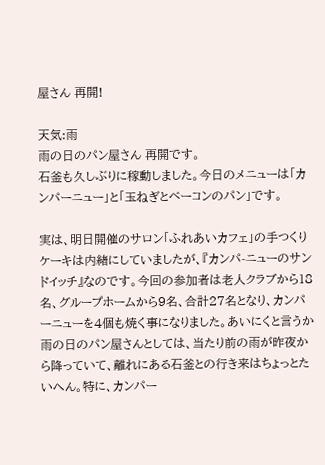屋さん 再開!

天気:雨
雨の日のパン屋さん 再開です。
石釜も久しぶりに稼動しました。今日のメニューは「カンパーニュー」と「玉ねぎとベーコンのパン」です。

実は、明日開催のサロン「ふれあいカフェ」の手つくりケーキは内緒にしていましたが、『カンパ-ニューのサンドイッチ』なのです。今回の参加者は老人クラブから18名、グループホームから9名、合計27名となり、カンパーニューを4個も焼く事になりました。あいにくと言うか雨の日のパン屋さんとしては、当たり前の雨が昨夜から降っていて、離れにある石釜との行き来はちょっとたいへん。特に、カンパー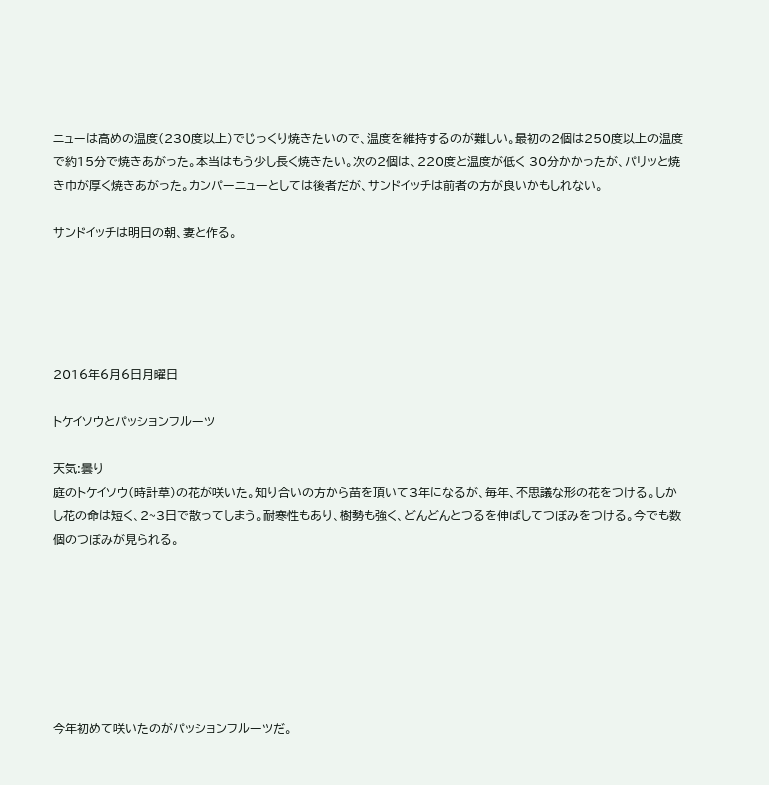ニューは高めの温度(230度以上)でじっくり焼きたいので、温度を維持するのが難しい。最初の2個は250度以上の温度で約15分で焼きあがった。本当はもう少し長く焼きたい。次の2個は、220度と温度が低く 30分かかったが、パリッと焼き巾が厚く焼きあがった。カンパーニューとしては後者だが、サンドイッチは前者の方が良いかもしれない。

サンドイッチは明日の朝、妻と作る。





2016年6月6日月曜日

トケイソウとパッションフルーツ

天気:曇り
庭のトケイソウ(時計草)の花が咲いた。知り合いの方から苗を頂いて3年になるが、毎年、不思議な形の花をつける。しかし花の命は短く、2~3日で散ってしまう。耐寒性もあり、樹勢も強く、どんどんとつるを伸ばしてつぼみをつける。今でも数個のつぼみが見られる。







今年初めて咲いたのがパッションフルーツだ。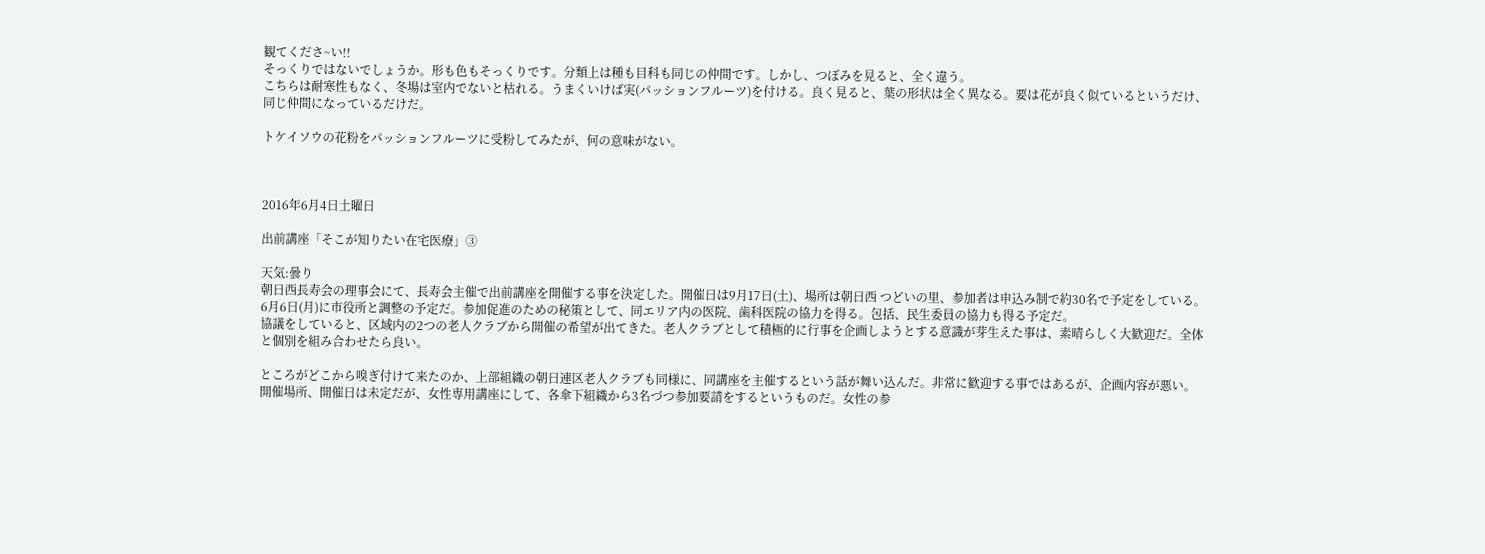観てくださ~い!!
そっくりではないでしょうか。形も色もそっくりです。分類上は種も目科も同じの仲間です。しかし、つぼみを見ると、全く違う。
こちらは耐寒性もなく、冬場は室内でないと枯れる。うまくいけば実(パッションフルーツ)を付ける。良く見ると、葉の形状は全く異なる。要は花が良く似ているというだけ、同じ仲間になっているだけだ。

トケイソウの花粉をパッションフルーツに受粉してみたが、何の意味がない。



2016年6月4日土曜日

出前講座「そこが知りたい在宅医療」③

天気:曇り
朝日西長寿会の理事会にて、長寿会主催で出前講座を開催する事を決定した。開催日は9月17日(土)、場所は朝日西 つどいの里、参加者は申込み制で約30名で予定をしている。6月6日(月)に市役所と調整の予定だ。参加促進のための秘策として、同エリア内の医院、歯科医院の協力を得る。包括、民生委員の協力も得る予定だ。
協議をしていると、区域内の2つの老人クラブから開催の希望が出てきた。老人クラブとして積極的に行事を企画しようとする意識が芽生えた事は、素晴らしく大歓迎だ。全体と個別を組み合わせたら良い。

ところがどこから嗅ぎ付けて来たのか、上部組織の朝日連区老人クラブも同様に、同講座を主催するという話が舞い込んだ。非常に歓迎する事ではあるが、企画内容が悪い。
開催場所、開催日は未定だが、女性専用講座にして、各傘下組織から3名づつ参加要請をするというものだ。女性の参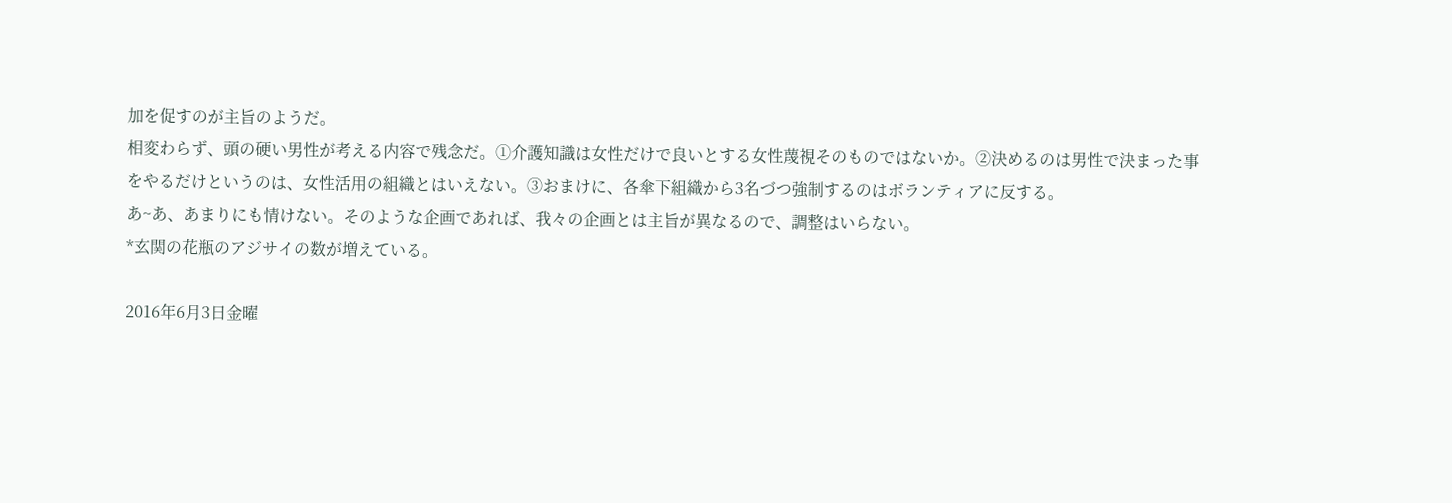加を促すのが主旨のようだ。
相変わらず、頭の硬い男性が考える内容で残念だ。①介護知識は女性だけで良いとする女性蔑視そのものではないか。②決めるのは男性で決まった事をやるだけというのは、女性活用の組織とはいえない。③おまけに、各傘下組織から3名づつ強制するのはボランティアに反する。
あ~あ、あまりにも情けない。そのような企画であれば、我々の企画とは主旨が異なるので、調整はいらない。
*玄関の花瓶のアジサイの数が増えている。

2016年6月3日金曜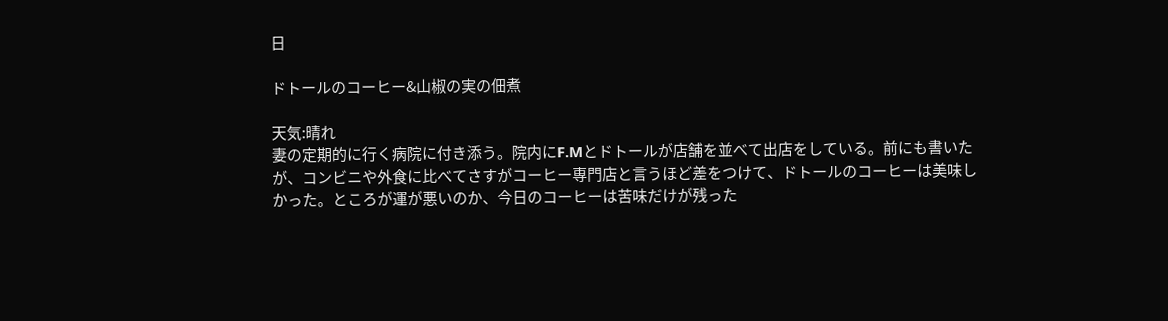日

ドトールのコーヒー&山椒の実の佃煮

天気:晴れ
妻の定期的に行く病院に付き添う。院内にF.Mとドトールが店舗を並べて出店をしている。前にも書いたが、コンビニや外食に比べてさすがコーヒー専門店と言うほど差をつけて、ドトールのコーヒーは美味しかった。ところが運が悪いのか、今日のコーヒーは苦味だけが残った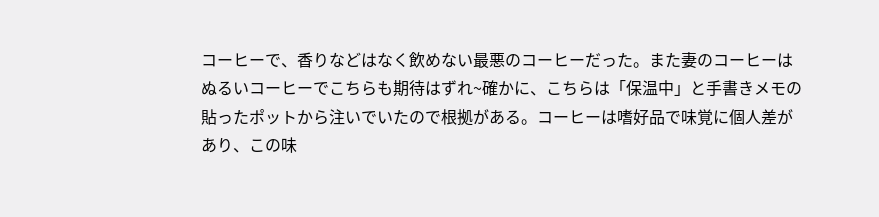コーヒーで、香りなどはなく飲めない最悪のコーヒーだった。また妻のコーヒーはぬるいコーヒーでこちらも期待はずれ~確かに、こちらは「保温中」と手書きメモの貼ったポットから注いでいたので根拠がある。コーヒーは嗜好品で味覚に個人差があり、この味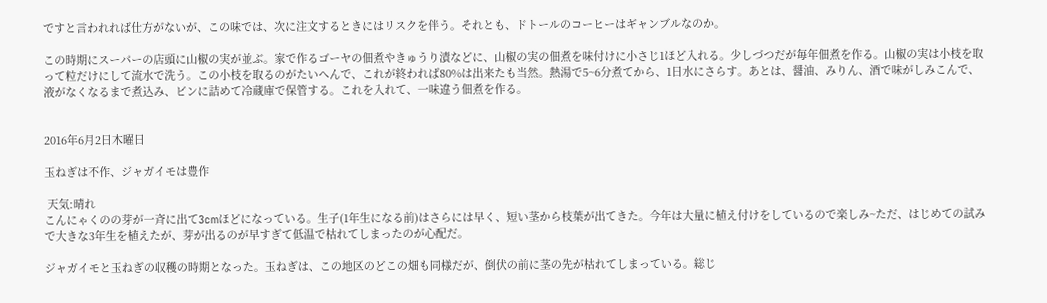ですと言われれば仕方がないが、この味では、次に注文するときにはリスクを伴う。それとも、ドトールのコーヒーはギャンブルなのか。

この時期にスーパーの店頭に山椒の実が並ぶ。家で作るゴーヤの佃煮やきゅうり漬などに、山椒の実の佃煮を味付けに小さじ1ほど入れる。少しづつだが毎年佃煮を作る。山椒の実は小枝を取って粒だけにして流水で洗う。この小枝を取るのがたいへんで、これが終われば80%は出来たも当然。熱湯で5~6分煮てから、1日水にさらす。あとは、醤油、みりん、酒で味がしみこんで、液がなくなるまで煮込み、ビンに詰めて冷蔵庫で保管する。これを入れて、一味違う佃煮を作る。


2016年6月2日木曜日

玉ねぎは不作、ジャガイモは豊作

 天気:晴れ
こんにゃくのの芽が一斉に出て3cmほどになっている。生子(1年生になる前)はさらには早く、短い茎から枝葉が出てきた。今年は大量に植え付けをしているので楽しみ~ただ、はじめての試みで大きな3年生を植えたが、芽が出るのが早すぎて低温で枯れてしまったのが心配だ。

ジャガイモと玉ねぎの収穫の時期となった。玉ねぎは、この地区のどこの畑も同様だが、倒伏の前に茎の先が枯れてしまっている。総じ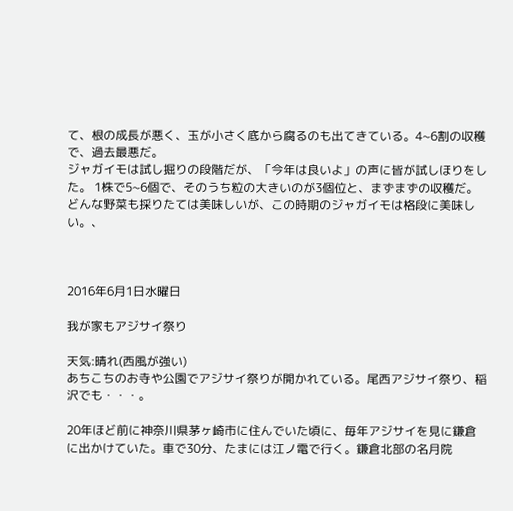て、根の成長が悪く、玉が小さく底から腐るのも出てきている。4~6割の収穫で、過去最悪だ。
ジャガイモは試し掘りの段階だが、「今年は良いよ」の声に皆が試しほりをした。 1株で5~6個で、そのうち粒の大きいのが3個位と、まずまずの収穫だ。どんな野菜も採りたては美味しいが、この時期のジャガイモは格段に美味しい。、



2016年6月1日水曜日

我が家もアジサイ祭り

天気:晴れ(西風が強い)
あちこちのお寺や公園でアジサイ祭りが開かれている。尾西アジサイ祭り、稲沢でも・・・。

20年ほど前に神奈川県茅ヶ崎市に住んでいた頃に、毎年アジサイを見に鎌倉に出かけていた。車で30分、たまには江ノ電で行く。鎌倉北部の名月院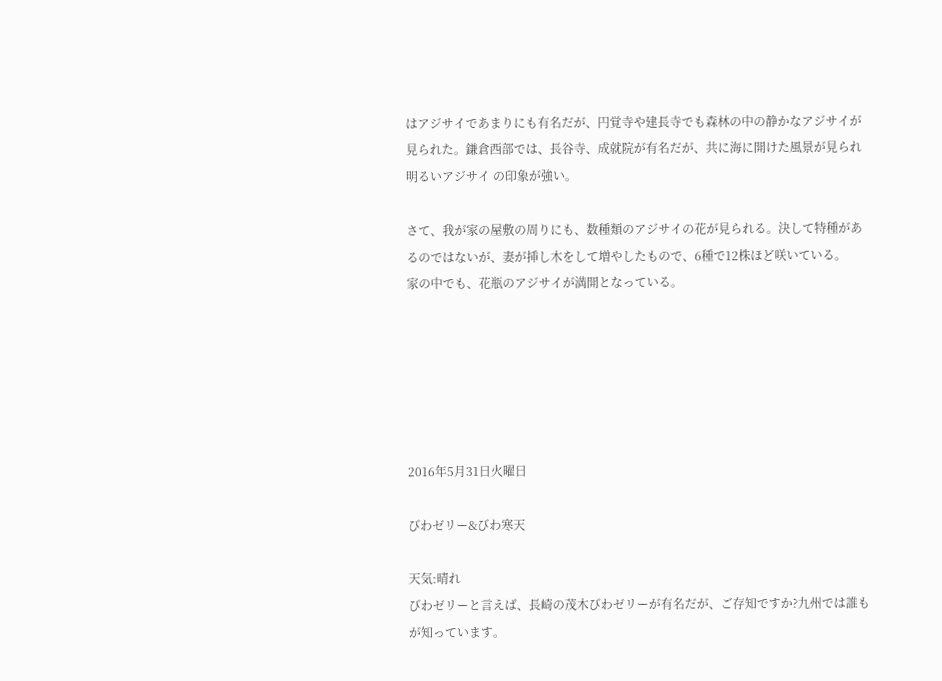はアジサイであまりにも有名だが、円覚寺や建長寺でも森林の中の静かなアジサイが見られた。鎌倉西部では、長谷寺、成就院が有名だが、共に海に開けた風景が見られ明るいアジサイ の印象が強い。

さて、我が家の屋敷の周りにも、数種類のアジサイの花が見られる。決して特種があるのではないが、妻が挿し木をして増やしたもので、6種で12株ほど咲いている。
家の中でも、花瓶のアジサイが満開となっている。






2016年5月31日火曜日

びわゼリー&びわ寒天

天気:晴れ
びわゼリーと言えば、長崎の茂木びわゼリーが有名だが、ご存知ですか?九州では誰もが知っています。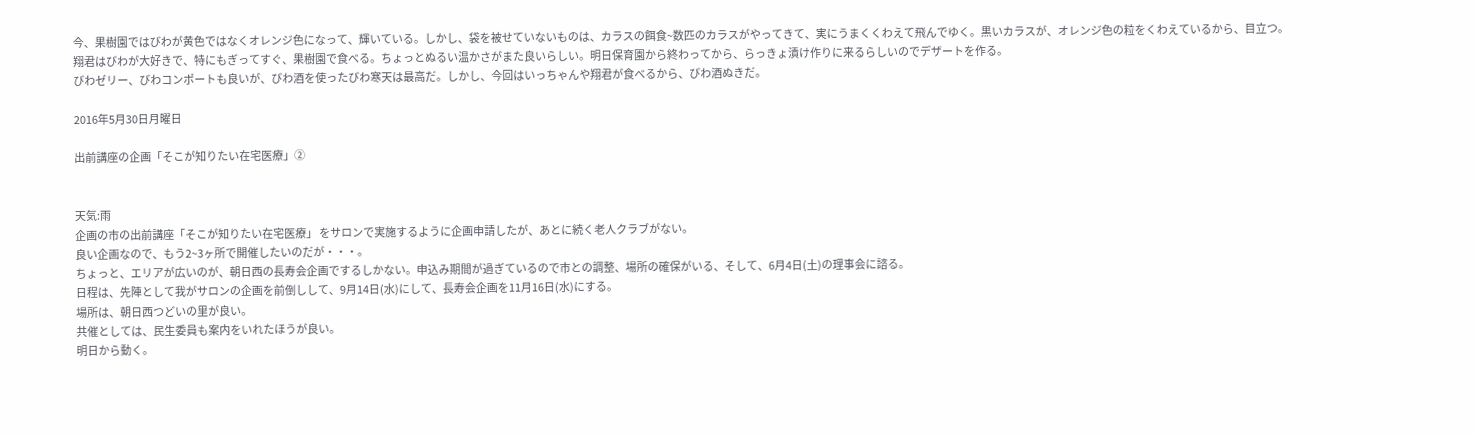今、果樹園ではびわが黄色ではなくオレンジ色になって、輝いている。しかし、袋を被せていないものは、カラスの餌食~数匹のカラスがやってきて、実にうまくくわえて飛んでゆく。黒いカラスが、オレンジ色の粒をくわえているから、目立つ。
翔君はびわが大好きで、特にもぎってすぐ、果樹園で食べる。ちょっとぬるい温かさがまた良いらしい。明日保育園から終わってから、らっきょ漬け作りに来るらしいのでデザートを作る。
びわゼリー、びわコンポートも良いが、びわ酒を使ったびわ寒天は最高だ。しかし、今回はいっちゃんや翔君が食べるから、びわ酒ぬきだ。

2016年5月30日月曜日

出前講座の企画「そこが知りたい在宅医療」②


天気:雨
企画の市の出前講座「そこが知りたい在宅医療」 をサロンで実施するように企画申請したが、あとに続く老人クラブがない。
良い企画なので、もう2~3ヶ所で開催したいのだが・・・。
ちょっと、エリアが広いのが、朝日西の長寿会企画でするしかない。申込み期間が過ぎているので市との調整、場所の確保がいる、そして、6月4日(土)の理事会に諮る。
日程は、先陣として我がサロンの企画を前倒しして、9月14日(水)にして、長寿会企画を11月16日(水)にする。
場所は、朝日西つどいの里が良い。
共催としては、民生委員も案内をいれたほうが良い。
明日から動く。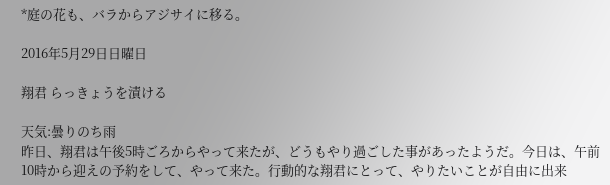*庭の花も、バラからアジサイに移る。

2016年5月29日日曜日

翔君 らっきょうを漬ける

天気:曇りのち雨
昨日、翔君は午後5時ごろからやって来たが、どうもやり過ごした事があったようだ。今日は、午前10時から迎えの予約をして、やって来た。行動的な翔君にとって、やりたいことが自由に出来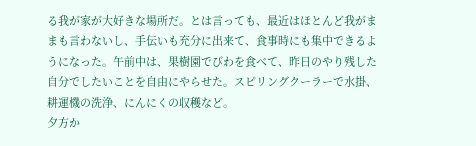る我が家が大好きな場所だ。とは言っても、最近はほとんど我がままも言わないし、手伝いも充分に出来て、食事時にも集中できるようになった。午前中は、果樹園でびわを食べて、昨日のやり残した自分でしたいことを自由にやらせた。スピリングクーラーで水掛、耕運機の洗浄、にんにくの収穫など。
夕方か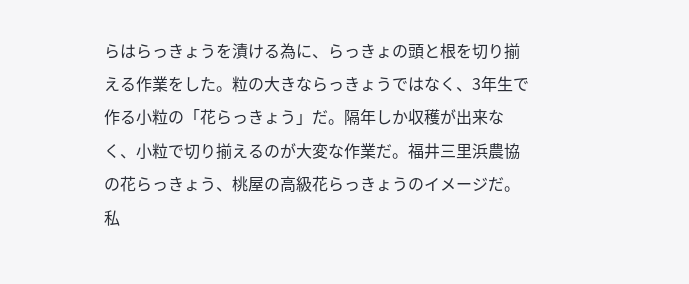らはらっきょうを漬ける為に、らっきょの頭と根を切り揃える作業をした。粒の大きならっきょうではなく、3年生で作る小粒の「花らっきょう」だ。隔年しか収穫が出来なく、小粒で切り揃えるのが大変な作業だ。福井三里浜農協の花らっきょう、桃屋の高級花らっきょうのイメージだ。私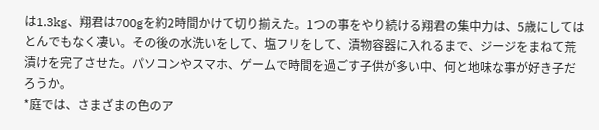は1.3kg、翔君は700gを約2時間かけて切り揃えた。1つの事をやり続ける翔君の集中力は、5歳にしてはとんでもなく凄い。その後の水洗いをして、塩フリをして、漬物容器に入れるまで、ジージをまねて荒漬けを完了させた。パソコンやスマホ、ゲームで時間を過ごす子供が多い中、何と地味な事が好き子だろうか。
*庭では、さまざまの色のア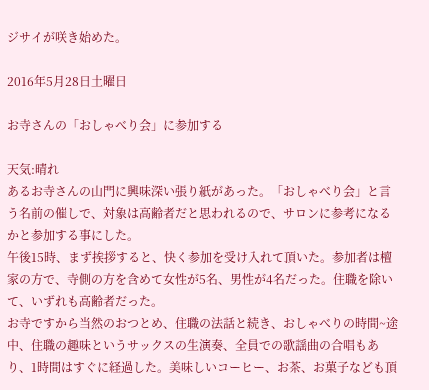ジサイが咲き始めた。

2016年5月28日土曜日

お寺さんの「おしゃべり会」に参加する

天気:晴れ
あるお寺さんの山門に興味深い張り紙があった。「おしゃべり会」と言う名前の催しで、対象は高齢者だと思われるので、サロンに参考になるかと参加する事にした。
午後15時、まず挨拶すると、快く参加を受け入れて頂いた。参加者は檀家の方で、寺側の方を含めて女性が5名、男性が4名だった。住職を除いて、いずれも高齢者だった。
お寺ですから当然のおつとめ、住職の法話と続き、おしゃべりの時間~途中、住職の趣味というサックスの生演奏、全員での歌謡曲の合唱もあり、1時間はすぐに経過した。美味しいコーヒー、お茶、お菓子なども頂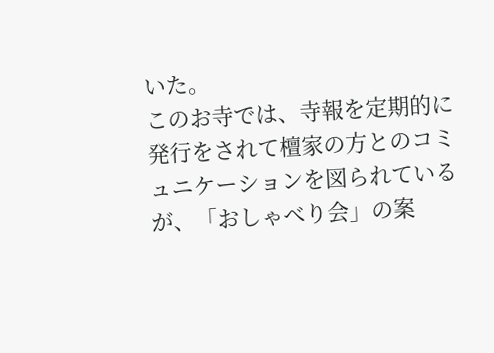いた。
このお寺では、寺報を定期的に発行をされて檀家の方とのコミュニケーションを図られているが、「おしゃべり会」の案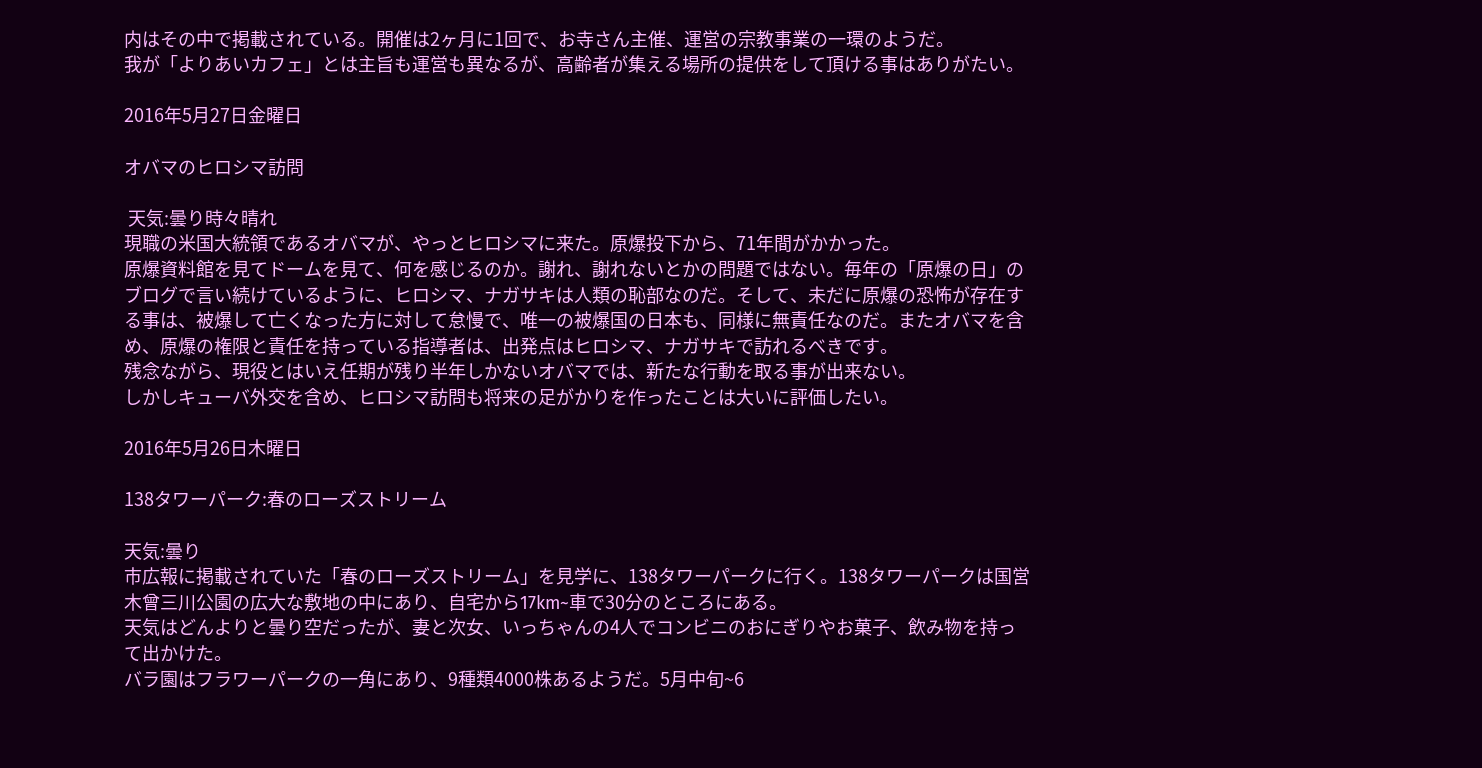内はその中で掲載されている。開催は2ヶ月に1回で、お寺さん主催、運営の宗教事業の一環のようだ。
我が「よりあいカフェ」とは主旨も運営も異なるが、高齢者が集える場所の提供をして頂ける事はありがたい。

2016年5月27日金曜日

オバマのヒロシマ訪問

 天気:曇り時々晴れ
現職の米国大統領であるオバマが、やっとヒロシマに来た。原爆投下から、71年間がかかった。
原爆資料館を見てドームを見て、何を感じるのか。謝れ、謝れないとかの問題ではない。毎年の「原爆の日」のブログで言い続けているように、ヒロシマ、ナガサキは人類の恥部なのだ。そして、未だに原爆の恐怖が存在する事は、被爆して亡くなった方に対して怠慢で、唯一の被爆国の日本も、同様に無責任なのだ。またオバマを含め、原爆の権限と責任を持っている指導者は、出発点はヒロシマ、ナガサキで訪れるべきです。
残念ながら、現役とはいえ任期が残り半年しかないオバマでは、新たな行動を取る事が出来ない。
しかしキューバ外交を含め、ヒロシマ訪問も将来の足がかりを作ったことは大いに評価したい。

2016年5月26日木曜日

138タワーパーク:春のローズストリーム

天気:曇り
市広報に掲載されていた「春のローズストリーム」を見学に、138タワーパークに行く。138タワーパークは国営木曾三川公園の広大な敷地の中にあり、自宅から17km~車で30分のところにある。
天気はどんよりと曇り空だったが、妻と次女、いっちゃんの4人でコンビニのおにぎりやお菓子、飲み物を持って出かけた。
バラ園はフラワーパークの一角にあり、9種類4000株あるようだ。5月中旬~6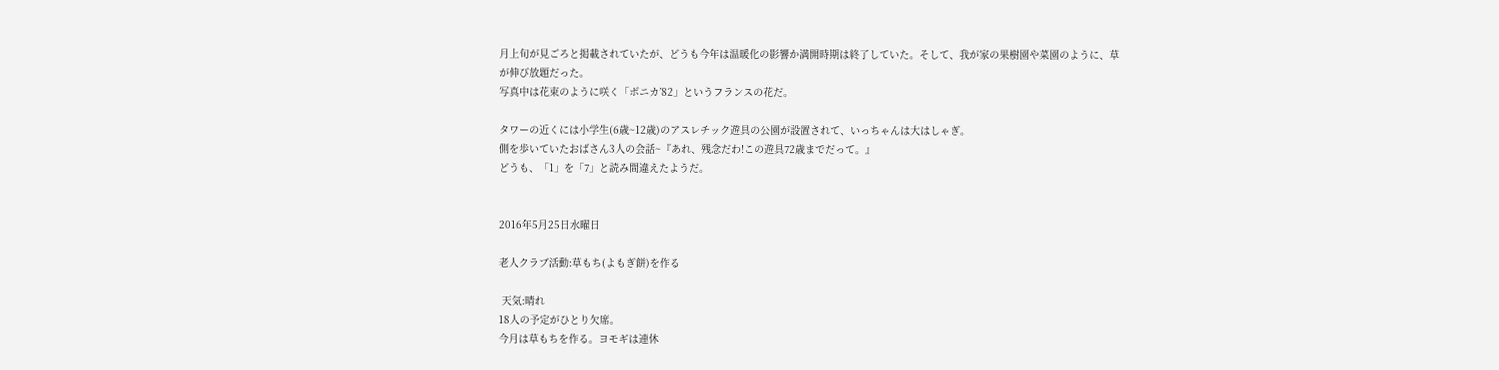月上旬が見ごろと掲載されていたが、どうも今年は温暖化の影響か満開時期は終了していた。そして、我が家の果樹園や菜園のように、草が伸び放題だった。
写真中は花束のように咲く「ボニカ’82」というフランスの花だ。

タワーの近くには小学生(6歳~12歳)のアスレチック遊具の公園が設置されて、いっちゃんは大はしゃぎ。
側を歩いていたおばさん3人の会話~『あれ、残念だわ!この遊具72歳までだって。』
どうも、「1」を「7」と読み間違えたようだ。


2016年5月25日水曜日

老人クラブ活動:草もち(よもぎ餅)を作る

 天気:晴れ
18人の予定がひとり欠席。
今月は草もちを作る。ヨモギは連休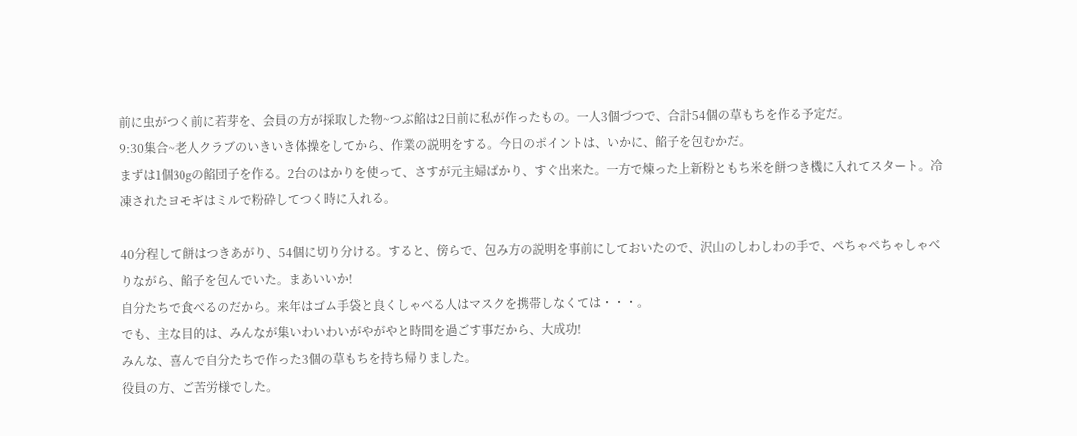前に虫がつく前に若芽を、会員の方が採取した物~つぶ餡は2日前に私が作ったもの。一人3個づつで、合計54個の草もちを作る予定だ。
9:30集合~老人クラブのいきいき体操をしてから、作業の説明をする。今日のポイントは、いかに、餡子を包むかだ。
まずは1個30gの餡団子を作る。2台のはかりを使って、さすが元主婦ばかり、すぐ出来た。一方で煉った上新粉ともち米を餅つき機に入れてスタート。冷凍されたヨモギはミルで粉砕してつく時に入れる。

40分程して餅はつきあがり、54個に切り分ける。すると、傍らで、包み方の説明を事前にしておいたので、沢山のしわしわの手で、ぺちゃぺちゃしゃべりながら、餡子を包んでいた。まあいいか!
自分たちで食べるのだから。来年はゴム手袋と良くしゃべる人はマスクを携帯しなくては・・・。
でも、主な目的は、みんなが集いわいわいがやがやと時間を過ごす事だから、大成功!
みんな、喜んで自分たちで作った3個の草もちを持ち帰りました。
役員の方、ご苦労様でした。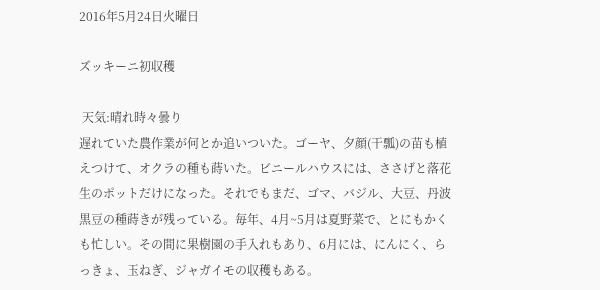2016年5月24日火曜日

ズッキーニ初収穫

 天気:晴れ時々曇り
遅れていた農作業が何とか追いついた。ゴーヤ、夕顔(干瓢)の苗も植えつけて、オクラの種も蒔いた。ビニールハウスには、ささげと落花生のポットだけになった。それでもまだ、ゴマ、バジル、大豆、丹波黒豆の種蒔きが残っている。毎年、4月~5月は夏野菜で、とにもかくも忙しい。その間に果樹園の手入れもあり、6月には、にんにく、らっきょ、玉ねぎ、ジャガイモの収穫もある。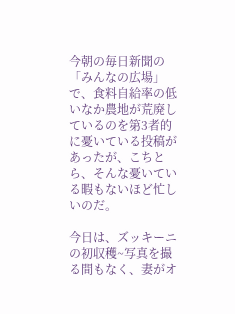今朝の毎日新聞の「みんなの広場」で、食料自給率の低いなか農地が荒廃しているのを第3者的に憂いている投稿があったが、こちとら、そんな憂いている暇もないほど忙しいのだ。

今日は、ズッキーニの初収穫~写真を撮る間もなく、妻がオ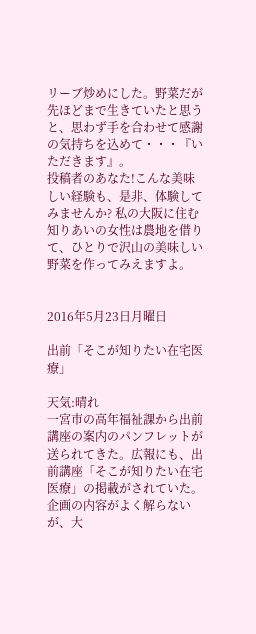リーブ炒めにした。野菜だが先ほどまで生きていたと思うと、思わず手を合わせて感謝の気持ちを込めて・・・『いただきます』。
投稿者のあなた!こんな美味しい経験も、是非、体験してみませんか? 私の大阪に住む知りあいの女性は農地を借りて、ひとりで沢山の美味しい野菜を作ってみえますよ。


2016年5月23日月曜日

出前「そこが知りたい在宅医療」

天気:晴れ
一宮市の高年福祉課から出前講座の案内のパンフレットが送られてきた。広報にも、出前講座「そこが知りたい在宅医療」の掲載がされていた。企画の内容がよく解らないが、大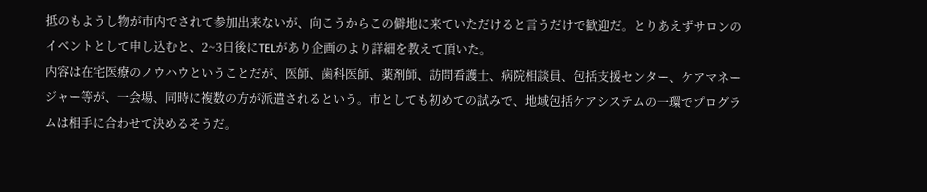抵のもようし物が市内でされて参加出来ないが、向こうからこの僻地に来ていただけると言うだけで歓迎だ。とりあえずサロンのイベントとして申し込むと、2~3日後にTELがあり企画のより詳細を教えて頂いた。
内容は在宅医療のノウハウということだが、医師、歯科医師、薬剤師、訪問看護士、病院相談員、包括支援センター、ケアマネージャー等が、一会場、同時に複数の方が派遣されるという。市としても初めての試みで、地域包括ケアシステムの一環でプログラムは相手に合わせて決めるそうだ。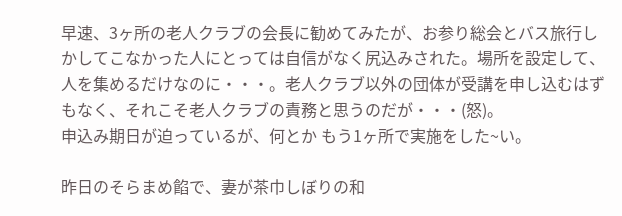早速、3ヶ所の老人クラブの会長に勧めてみたが、お参り総会とバス旅行しかしてこなかった人にとっては自信がなく尻込みされた。場所を設定して、人を集めるだけなのに・・・。老人クラブ以外の団体が受講を申し込むはずもなく、それこそ老人クラブの責務と思うのだが・・・(怒)。
申込み期日が迫っているが、何とか もう1ヶ所で実施をした~い。

昨日のそらまめ餡で、妻が茶巾しぼりの和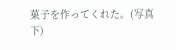菓子を作ってくれた。(写真下)